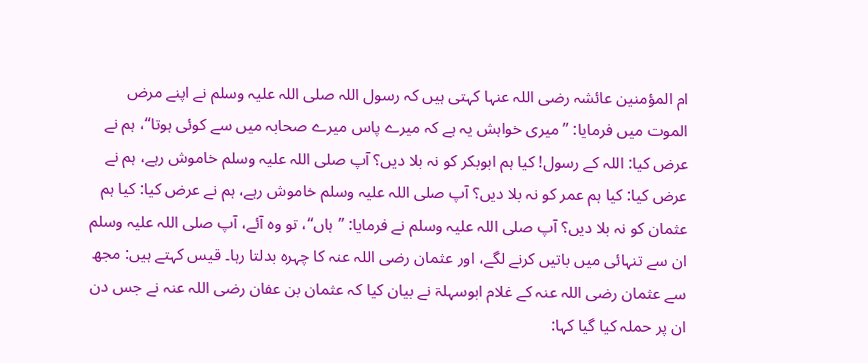ام المؤمنین عائشہ رضی اللہ عنہا کہتی ہیں کہ رسول اللہ صلی اللہ علیہ وسلم نے اپنے مرض الموت میں فرمایا: ”میری خواہش یہ ہے کہ میرے پاس میرے صحابہ میں سے کوئی ہوتا“، ہم نے عرض کیا: اللہ کے رسول! کیا ہم ابوبکر کو نہ بلا دیں؟ آپ صلی اللہ علیہ وسلم خاموش رہے، ہم نے عرض کیا: کیا ہم عمر کو نہ بلا دیں؟ آپ صلی اللہ علیہ وسلم خاموش رہے، ہم نے عرض کیا: کیا ہم عثمان کو نہ بلا دیں؟ آپ صلی اللہ علیہ وسلم نے فرمایا: ”ہاں“، تو وہ آئے، آپ صلی اللہ علیہ وسلم ان سے تنہائی میں باتیں کرنے لگے، اور عثمان رضی اللہ عنہ کا چہرہ بدلتا رہا۔ قیس کہتے ہیں: مجھ سے عثمان رضی اللہ عنہ کے غلام ابوسہلۃ نے بیان کیا کہ عثمان بن عفان رضی اللہ عنہ نے جس دن ان پر حملہ کیا گیا کہا: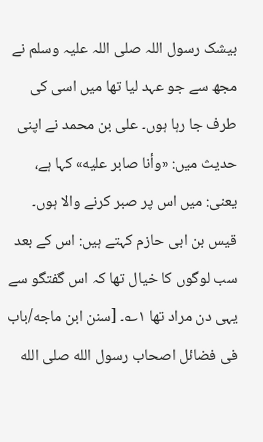بیشک رسول اللہ صلی اللہ علیہ وسلم نے مجھ سے جو عہد لیا تھا میں اسی کی طرف جا رہا ہوں۔ علی بن محمد نے اپنی حدیث میں: «وأنا صابر عليه» کہا ہے، یعنی: میں اس پر صبر کرنے والا ہوں۔ قیس بن ابی حازم کہتے ہیں: اس کے بعد سب لوگوں کا خیال تھا کہ اس گفتگو سے یہی دن مراد تھا ۱؎۔ [سنن ابن ماجه/باب فى فضائل اصحاب رسول الله صلى الله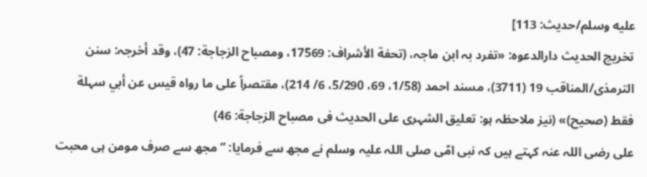عليه وسلم/حدیث: 113]
تخریج الحدیث دارالدعوہ: «تفرد بہ ابن ماجہ، (تحفة الأشراف: 17569، ومصباح الزجاجة: 47)، وقد أخرجہ: سنن الترمذی/المناقب 19 (3711)، مسند احمد (1/58، 69، 5/290، 6/ 214)، مقتصراً علی ما رواہ قیس عن أبي سہلة فقط (صحیح)» (نیز ملاحظہ ہو: تعلیق الشہری علی الحدیث فی مصباح الزجاجة: 46)
علی رضی اللہ عنہ کہتے ہیں کہ نبی امّی صلی اللہ علیہ وسلم نے مجھ سے فرمایا: ”مجھ سے صرف مومن ہی محبت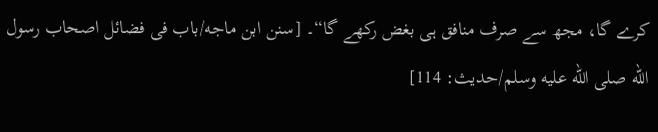کرے گا، مجھ سے صرف منافق ہی بغض رکھے گا“۔ [سنن ابن ماجه/باب فى فضائل اصحاب رسول الله صلى الله عليه وسلم/حدیث: 114]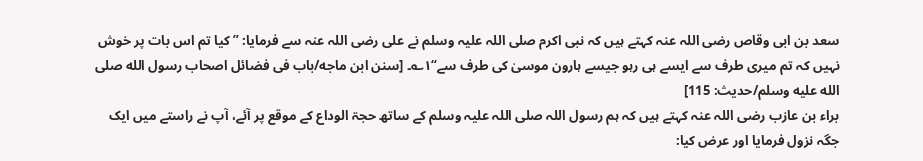سعد بن ابی وقاص رضی اللہ عنہ کہتے ہیں کہ نبی اکرم صلی اللہ علیہ وسلم نے علی رضی اللہ عنہ سے فرمایا: ”کیا تم اس بات پر خوش نہیں کہ تم میری طرف سے ایسے ہی رہو جیسے ہارون موسیٰ کی طرف سے“۱؎۔ [سنن ابن ماجه/باب فى فضائل اصحاب رسول الله صلى الله عليه وسلم/حدیث: 115]
براء بن عازب رضی اللہ عنہ کہتے ہیں کہ ہم رسول اللہ صلی اللہ علیہ وسلم کے ساتھ حجۃ الوداع کے موقع پر آئے، آپ نے راستے میں ایک جگہ نزول فرمایا اور عرض کیا: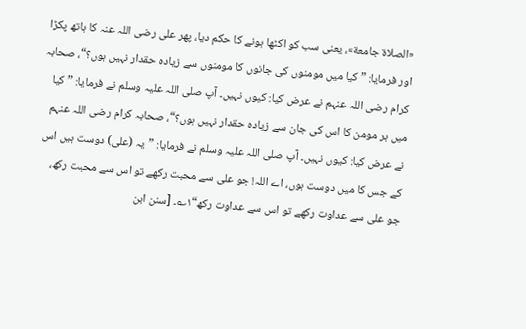«الصلاة جامعة»، یعنی سب کو اکٹھا ہونے کا حکم دیا، پھر علی رضی اللہ عنہ کا ہاتھ پکڑا اور فرمایا: ”کیا میں مومنوں کی جانوں کا مومنوں سے زیادہ حقدار نہیں ہوں؟“، صحابہ کرام رضی اللہ عنہم نے عرض کیا: کیوں نہیں۔ آپ صلی اللہ علیہ وسلم نے فرمایا: ”کیا میں ہر مومن کا اس کی جان سے زیادہ حقدار نہیں ہوں؟“، صحابہ کرام رضی اللہ عنہم نے عرض کیا: کیوں نہیں۔ آپ صلی اللہ علیہ وسلم نے فرمایا: ”یہ (علی) دوست ہیں اس کے جس کا میں دوست ہوں، اے اللہ! جو علی سے محبت رکھے تو اس سے محبت رکھ، جو علی سے عداوت رکھے تو اس سے عداوت رکھ“۱؎۔ [سنن ابن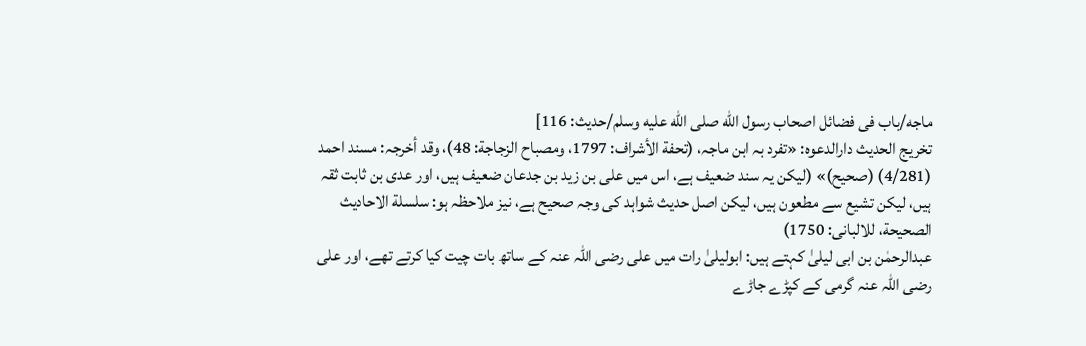ماجه/باب فى فضائل اصحاب رسول الله صلى الله عليه وسلم/حدیث: 116]
تخریج الحدیث دارالدعوہ: «تفرد بہ ابن ماجہ، (تحفة الأشراف: 1797، ومصباح الزجاجة: 48)، وقد أخرجہ: مسند احمد (4/281) (صحیح)» (لیکن یہ سند ضعیف ہے، اس میں علی بن زید بن جدعان ضعیف ہیں، اور عدی بن ثابت ثقہ ہیں، لیکن تشیع سے مطعون ہیں، لیکن اصل حدیث شواہد کی وجہ صحیح ہے، نیز ملاحظہ ہو: سلسلة الاحادیث الصحیحة، للالبانی: 1750)
عبدالرحمٰن بن ابی لیلیٰ کہتے ہیں: ابولیلیٰ رات میں علی رضی اللہ عنہ کے ساتھ بات چیت کیا کرتے تھے، اور علی رضی اللہ عنہ گرمی کے کپڑے جاڑے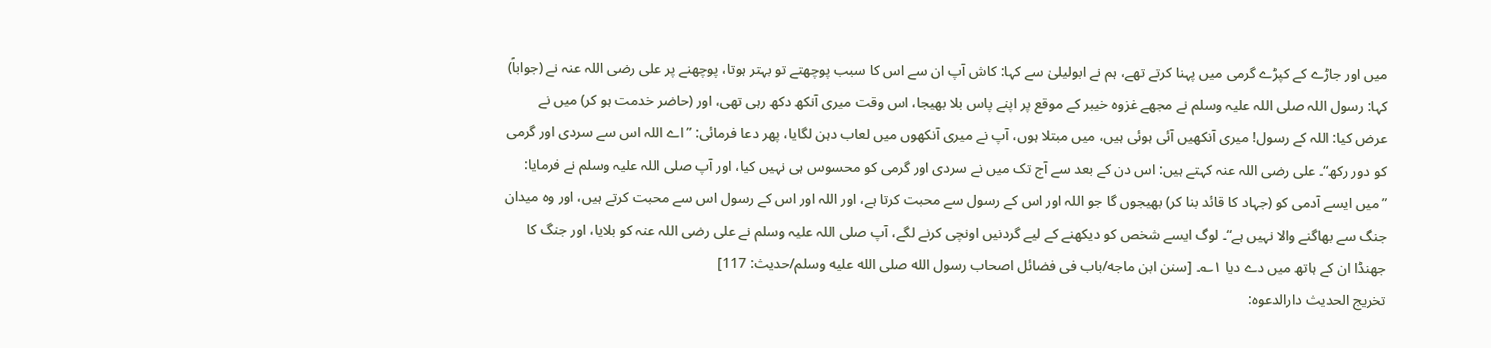میں اور جاڑے کے کپڑے گرمی میں پہنا کرتے تھے، ہم نے ابولیلیٰ سے کہا: کاش آپ ان سے اس کا سبب پوچھتے تو بہتر ہوتا، پوچھنے پر علی رضی اللہ عنہ نے (جواباً) کہا: رسول اللہ صلی اللہ علیہ وسلم نے مجھے غزوہ خیبر کے موقع پر اپنے پاس بلا بھیجا، اس وقت میری آنکھ دکھ رہی تھی، اور (حاضر خدمت ہو کر) میں نے عرض کیا: اللہ کے رسول! میری آنکھیں آئی ہوئی ہیں، میں مبتلا ہوں، آپ نے میری آنکھوں میں لعاب دہن لگایا، پھر دعا فرمائی: ”اے اللہ اس سے سردی اور گرمی کو دور رکھ“۔ علی رضی اللہ عنہ کہتے ہیں: اس دن کے بعد سے آج تک میں نے سردی اور گرمی کو محسوس ہی نہیں کیا، اور آپ صلی اللہ علیہ وسلم نے فرمایا: ”میں ایسے آدمی کو (جہاد کا قائد بنا کر) بھیجوں گا جو اللہ اور اس کے رسول سے محبت کرتا ہے، اور اللہ اور اس کے رسول اس سے محبت کرتے ہیں، اور وہ میدان جنگ سے بھاگنے والا نہیں ہے“۔ لوگ ایسے شخص کو دیکھنے کے لیے گردنیں اونچی کرنے لگے، آپ صلی اللہ علیہ وسلم نے علی رضی اللہ عنہ کو بلایا، اور جنگ کا جھنڈا ان کے ہاتھ میں دے دیا ۱؎۔ [سنن ابن ماجه/باب فى فضائل اصحاب رسول الله صلى الله عليه وسلم/حدیث: 117]
تخریج الحدیث دارالدعوہ: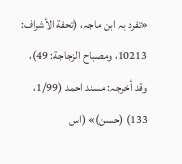«تفرد بہ ابن ماجہ، (تحفة الأشراف: 10213، ومصباح الزجاجة: 49)، وقد أخرجہ: مسند احمد (1/99، 133) (حسن)» (اس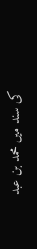کی سند میں محمد بن عبد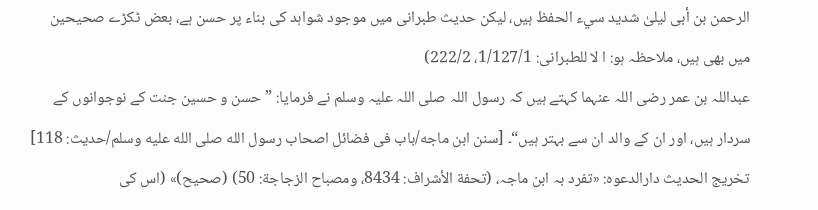الرحمن بن أبی لیلیٰ شدید سيء الحفظ ہیں، لیکن حدیث طبرانی میں موجود شواہد کی بناء پر حسن ہے، بعض ٹکڑے صحیحین میں بھی ہیں، ملاحظہ ہو: ا لا للطبرانی: 1/127/1، 222/2)
عبداللہ بن عمر رضی اللہ عنہما کہتے ہیں کہ رسول اللہ صلی اللہ علیہ وسلم نے فرمایا: ”حسن و حسین جنت کے نوجوانوں کے سردار ہیں، اور ان کے والد ان سے بہتر ہیں“۔ [سنن ابن ماجه/باب فى فضائل اصحاب رسول الله صلى الله عليه وسلم/حدیث: 118]
تخریج الحدیث دارالدعوہ: «تفرد بہ ابن ماجہ، (تحفة الأشراف: 8434، ومصباح الزجاجة: 50) (صحیح)» (اس کی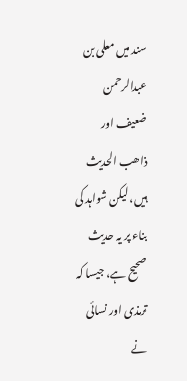سند میں معلی بن عبدالرحمن ضعیف اور ذاھب الحدیث ہیں، لیکن شواہد کی بناء پر یہ حدیث صحیح ہے، جیسا کہ ترمذی اور نسائی نے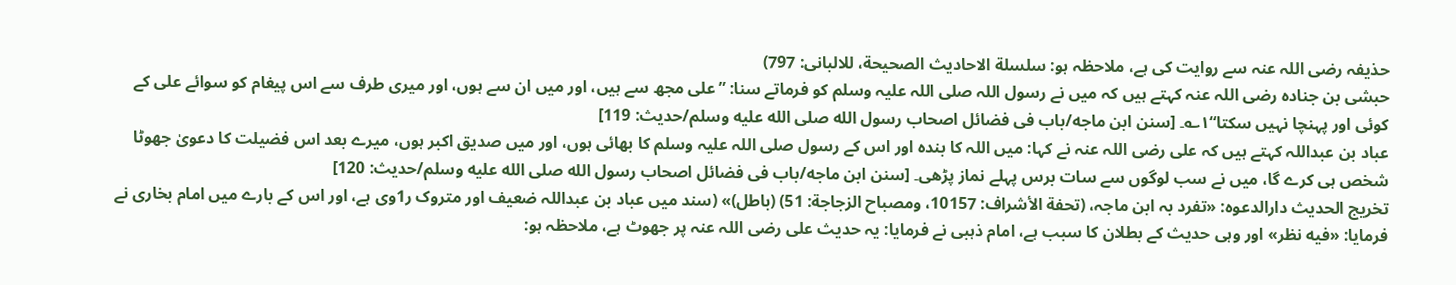حذیفہ رضی اللہ عنہ سے روایت کی ہے، ملاحظہ ہو: سلسلة الاحادیث الصحیحة، للالبانی: 797)
حبشی بن جنادہ رضی اللہ عنہ کہتے ہیں کہ میں نے رسول اللہ صلی اللہ علیہ وسلم کو فرماتے سنا: ”علی مجھ سے ہیں، اور میں ان سے ہوں، اور میری طرف سے اس پیغام کو سوائے علی کے کوئی اور پہنچا نہیں سکتا“۱؎۔ [سنن ابن ماجه/باب فى فضائل اصحاب رسول الله صلى الله عليه وسلم/حدیث: 119]
عباد بن عبداللہ کہتے ہیں کہ علی رضی اللہ عنہ نے کہا: میں اللہ کا بندہ اور اس کے رسول صلی اللہ علیہ وسلم کا بھائی ہوں، اور میں صدیق اکبر ہوں، میرے بعد اس فضیلت کا دعویٰ جھوٹا شخص ہی کرے گا، میں نے سب لوگوں سے سات برس پہلے نماز پڑھی۔ [سنن ابن ماجه/باب فى فضائل اصحاب رسول الله صلى الله عليه وسلم/حدیث: 120]
تخریج الحدیث دارالدعوہ: «تفرد بہ ابن ماجہ، (تحفة الأشراف: 10157، ومصباح الزجاجة: 51) (باطل)» (سند میں عباد بن عبداللہ ضعیف اور متروک ر1وی ہے، اور اس کے بارے میں امام بخاری نے فرمایا: «فيه نظر» اور وہی حدیث کے بطلان کا سبب ہے، امام ذہبی نے فرمایا: یہ حدیث علی رضی اللہ عنہ پر جھوٹ ہے، ملاحظہ ہو: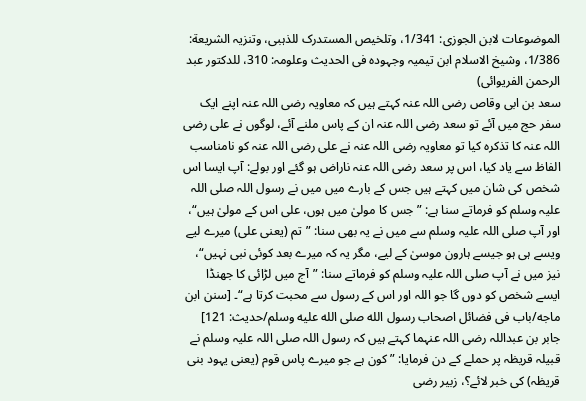الموضوعات لابن الجوزی: 1/341، وتلخیص المستدرک للذہبی، وتنزیہ الشریعة: 1/386، وشیخ الاسلام ابن تیمیہ وجہودہ فی الحدیث وعلومہ: 310، للدکتور عبد الرحمن الفریوائی)
سعد بن ابی وقاص رضی اللہ عنہ کہتے ہیں کہ معاویہ رضی اللہ عنہ اپنے ایک سفر حج میں آئے تو سعد رضی اللہ عنہ ان کے پاس ملنے آئے، لوگوں نے علی رضی اللہ عنہ کا تذکرہ کیا تو معاویہ رضی اللہ عنہ نے علی رضی اللہ عنہ کو نامناسب الفاظ سے یاد کیا، اس پر سعد رضی اللہ عنہ ناراض ہو گئے اور بولے: آپ ایسا اس شخص کی شان میں کہتے ہیں جس کے بارے میں میں نے رسول اللہ صلی اللہ علیہ وسلم کو فرماتے سنا ہے: ”جس کا مولیٰ میں ہوں، علی اس کے مولیٰ ہیں“، اور آپ صلی اللہ علیہ وسلم سے میں نے یہ بھی سنا: ”تم (یعنی علی) میرے لیے ویسے ہی ہو جیسے ہارون موسیٰ کے لیے، مگر یہ کہ میرے بعد کوئی نبی نہیں“، نیز میں نے آپ صلی اللہ علیہ وسلم کو فرماتے سنا: ”آج میں لڑائی کا جھنڈا ایسے شخص کو دوں گا جو اللہ اور اس کے رسول سے محبت کرتا ہے“۔ [سنن ابن ماجه/باب فى فضائل اصحاب رسول الله صلى الله عليه وسلم/حدیث: 121]
جابر بن عبداللہ رضی اللہ عنہما کہتے ہیں کہ رسول اللہ صلی اللہ علیہ وسلم نے قبیلہ قریظہ پر حملے کے دن فرمایا: ”کون ہے جو میرے پاس قوم (یعنی یہود بنی قریظہ) کی خبر لائے؟، زبیر رضی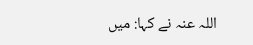اللہ عنہ نے کہا: میں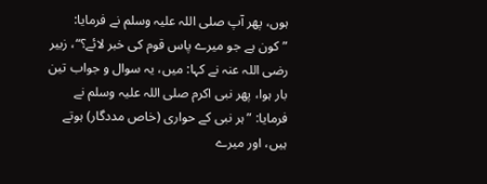ہوں، پھر آپ صلی اللہ علیہ وسلم نے فرمایا: ”کون ہے جو میرے پاس قوم کی خبر لائے؟“، زبیر رضی اللہ عنہ نے کہا: میں، یہ سوال و جواب تین بار ہوا، پھر نبی اکرم صلی اللہ علیہ وسلم نے فرمایا: ”ہر نبی کے حواری (خاص مددگار) ہوتے ہیں، اور میرے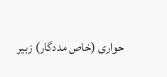حواری (خاص مددگار) زبیر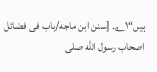ہیں“۱؎۔ [سنن ابن ماجه/باب فى فضائل اصحاب رسول الله صلى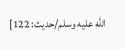الله عليه وسلم/حدیث: 122]